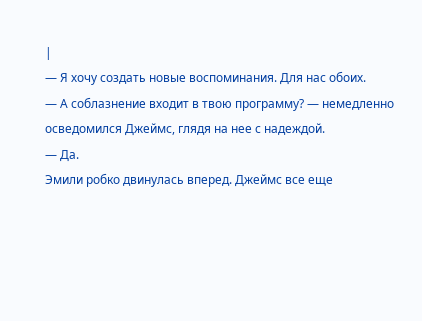|
— Я хочу создать новые воспоминания. Для нас обоих.
— А соблазнение входит в твою программу? — немедленно осведомился Джеймс, глядя на нее с надеждой.
— Да.
Эмили робко двинулась вперед. Джеймс все еще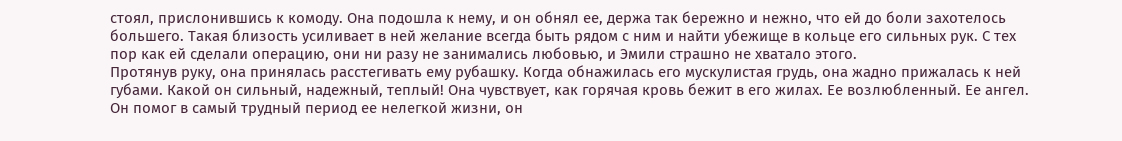стоял, прислонившись к комоду. Она подошла к нему, и он обнял ее, держа так бережно и нежно, что ей до боли захотелось большего. Такая близость усиливает в ней желание всегда быть рядом с ним и найти убежище в кольце его сильных рук. С тех пор как ей сделали операцию, они ни разу не занимались любовью, и Эмили страшно не хватало этого.
Протянув руку, она принялась расстегивать ему рубашку. Когда обнажилась его мускулистая грудь, она жадно прижалась к ней губами. Какой он сильный, надежный, теплый! Она чувствует, как горячая кровь бежит в его жилах. Ее возлюбленный. Ее ангел. Он помог в самый трудный период ее нелегкой жизни, он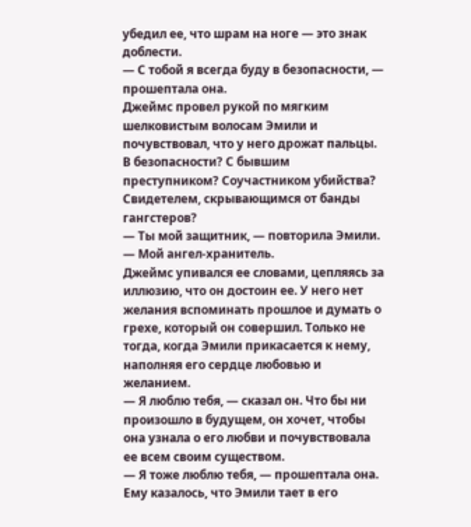убедил ее, что шрам на ноге — это знак доблести.
— С тобой я всегда буду в безопасности, — прошептала она.
Джеймс провел рукой по мягким шелковистым волосам Эмили и почувствовал, что у него дрожат пальцы. В безопасности? С бывшим преступником? Соучастником убийства? Свидетелем, скрывающимся от банды гангстеров?
— Ты мой защитник, — повторила Эмили. — Мой ангел-хранитель.
Джеймс упивался ее словами, цепляясь за иллюзию, что он достоин ее. У него нет желания вспоминать прошлое и думать о грехе, который он совершил. Только не тогда, когда Эмили прикасается к нему, наполняя его сердце любовью и желанием.
— Я люблю тебя, — сказал он. Что бы ни произошло в будущем, он хочет, чтобы она узнала о его любви и почувствовала ее всем своим существом.
— Я тоже люблю тебя, — прошептала она. Ему казалось, что Эмили тает в его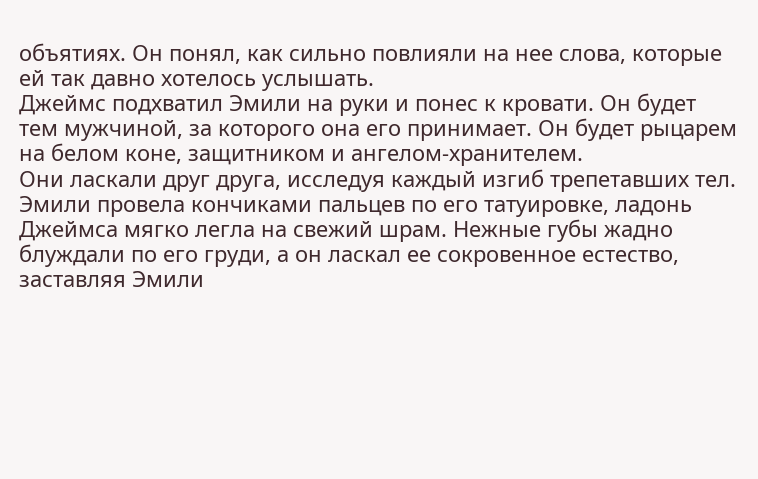объятиях. Он понял, как сильно повлияли на нее слова, которые ей так давно хотелось услышать.
Джеймс подхватил Эмили на руки и понес к кровати. Он будет тем мужчиной, за которого она его принимает. Он будет рыцарем на белом коне, защитником и ангелом-хранителем.
Они ласкали друг друга, исследуя каждый изгиб трепетавших тел. Эмили провела кончиками пальцев по его татуировке, ладонь Джеймса мягко легла на свежий шрам. Нежные губы жадно блуждали по его груди, а он ласкал ее сокровенное естество, заставляя Эмили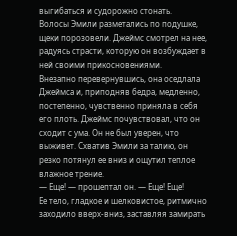выгибаться и судорожно стонать.
Волосы Эмили разметались по подушке, щеки порозовели. Джеймс смотрел на нее, радуясь страсти, которую он возбуждает в ней своими прикосновениями.
Внезапно перевернувшись, она оседлала Джеймса и, приподняв бедра, медленно, постепенно, чувственно приняла в себя его плоть. Джеймс почувствовал, что он сходит с ума. Он не был уверен, что выживет. Схватив Эмили за талию, он резко потянул ее вниз и ощутил теплое влажное трение.
— Еще! — прошептал он. — Еще! Еще!
Ее тело, гладкое и шелковистое, ритмично заходило вверх-вниз, заставляя замирать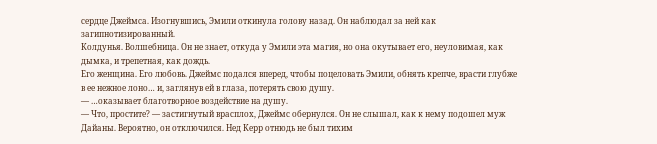сердце Джеймса. Изогнувшись, Эмили откинула голову назад. Он наблюдал за ней как загипнотизированный.
Колдунья. Волшебница. Он не знает, откуда у Эмили эта магия, но она окутывает его, неуловимая, как дымка, и трепетная, как дождь.
Его женщина. Его любовь. Джеймс подался вперед, чтобы поцеловать Эмили, обнять крепче, врасти глубже в ее нежное лоно… и, заглянув ей в глаза, потерять свою душу.
— …оказывает благотворное воздействие на душу.
— Что, простите? — застигнутый врасплох, Джеймс обернулся. Он не слышал, как к нему подошел муж Дайаны. Вероятно, он отключился. Нед Керр отнюдь не был тихим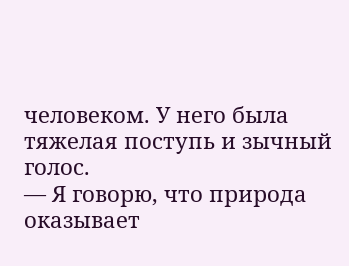человеком. У него была тяжелая поступь и зычный голос.
— Я говорю, что природа оказывает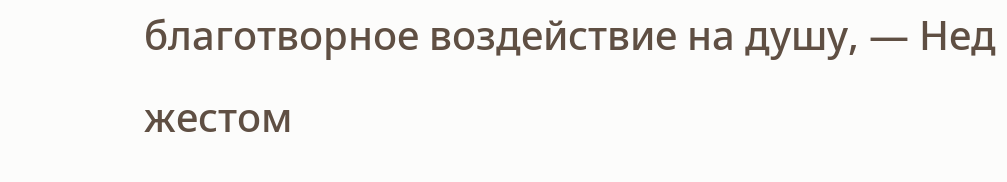благотворное воздействие на душу, — Нед жестом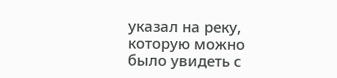указал на реку, которую можно было увидеть с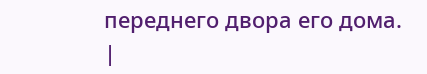переднего двора его дома. |